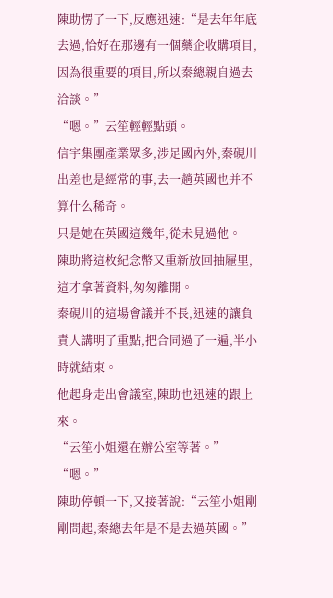陳助愣了一下,反應迅速:“是去年年底去過,恰好在那邊有一個藥企收購項目,因為很重要的項目,所以秦總親自過去洽談。”
“嗯。”云笙輕輕點頭。
信宇集團產業眾多,涉足國內外,秦硯川出差也是經常的事,去一趟英國也并不算什么稀奇。
只是她在英國這幾年,從未見過他。
陳助將這枚紀念幣又重新放回抽屜里,這才拿著資料,匆匆離開。
秦硯川的這場會議并不長,迅速的讓負責人講明了重點,把合同過了一遍,半小時就結束。
他起身走出會議室,陳助也迅速的跟上來。
“云笙小姐還在辦公室等著。”
“嗯。”
陳助停頓一下,又接著說:“云笙小姐剛剛問起,秦總去年是不是去過英國。”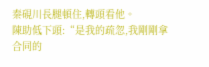秦硯川長腿頓住,轉頭看他。
陳助低下頭:“是我的疏忽,我剛剛拿合同的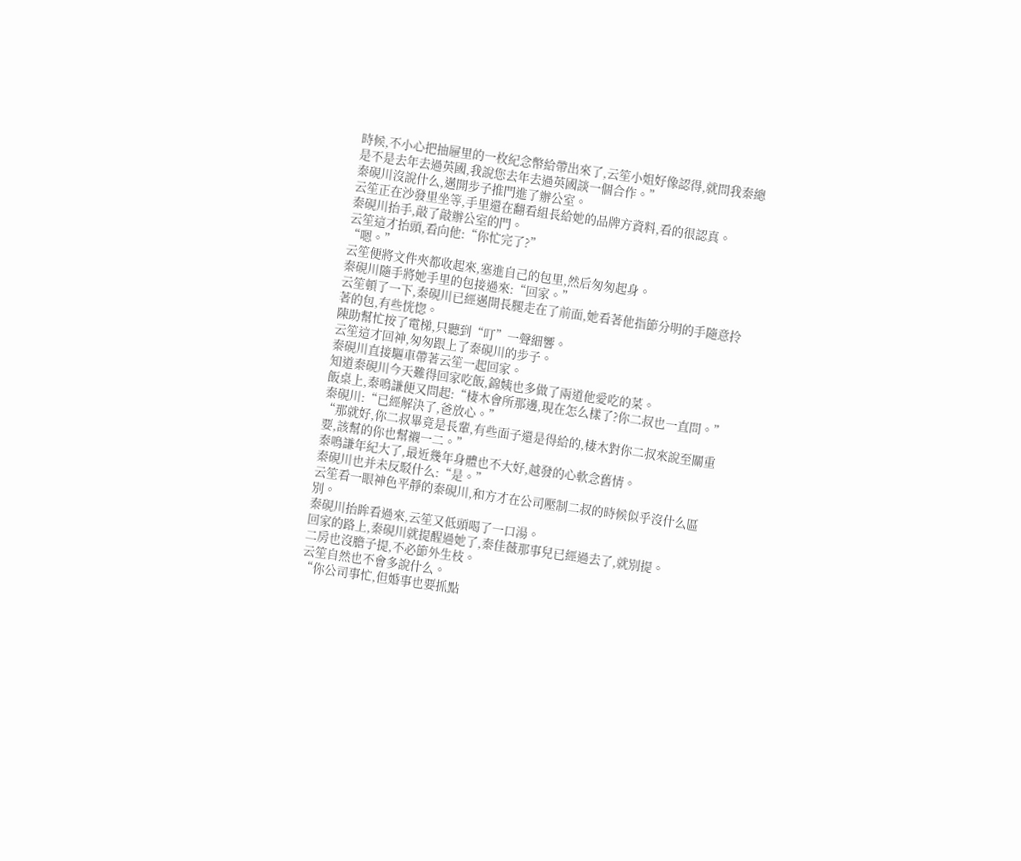時候,不小心把抽屜里的一枚紀念幣給帶出來了,云笙小姐好像認得,就問我秦總是不是去年去過英國,我說您去年去過英國談一個合作。”
秦硯川沒說什么,邁開步子推門進了辦公室。
云笙正在沙發里坐等,手里還在翻看組長給她的品牌方資料,看的很認真。
秦硯川抬手,敲了敲辦公室的門。
云笙這才抬頭,看向他:“你忙完了?”
“嗯。”
云笙便將文件夾都收起來,塞進自己的包里,然后匆匆起身。
秦硯川隨手將她手里的包接過來:“回家。”
云笙頓了一下,秦硯川已經邁開長腿走在了前面,她看著他指節分明的手隨意拎著的包,有些恍惚。
陳助幫忙按了電梯,只聽到“叮”一聲細響。
云笙這才回神,匆匆跟上了秦硯川的步子。
秦硯川直接驅車帶著云笙一起回家。
知道秦硯川今天難得回家吃飯,錦姨也多做了兩道他愛吃的菜。
飯桌上,秦鳴謙便又問起:“棲木會所那邊,現在怎么樣了?你二叔也一直問。”
秦硯川:“已經解決了,爸放心。”
“那就好,你二叔畢竟是長輩,有些面子還是得給的,棲木對你二叔來說至關重要,該幫的你也幫襯一二。”
秦鳴謙年紀大了,最近幾年身體也不大好,越發的心軟念舊情。
秦硯川也并未反駁什么:“是。”
云笙看一眼神色平靜的秦硯川,和方才在公司壓制二叔的時候似乎沒什么區別。
秦硯川抬眸看過來,云笙又低頭喝了一口湯。
回家的路上,秦硯川就提醒過她了,秦佳薇那事兒已經過去了,就別提。
二房也沒膽子提,不必節外生枝。
云笙自然也不會多說什么。
“你公司事忙,但婚事也要抓點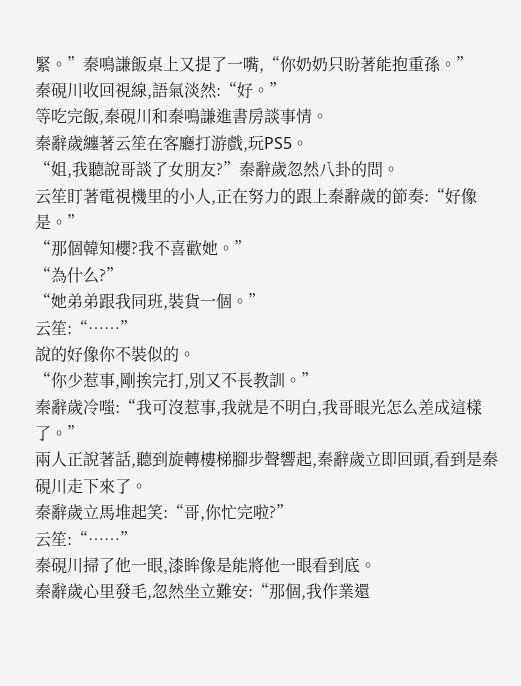緊。”秦鳴謙飯桌上又提了一嘴,“你奶奶只盼著能抱重孫。”
秦硯川收回視線,語氣淡然:“好。”
等吃完飯,秦硯川和秦鳴謙進書房談事情。
秦辭歲纏著云笙在客廳打游戲,玩PS5。
“姐,我聽說哥談了女朋友?”秦辭歲忽然八卦的問。
云笙盯著電視機里的小人,正在努力的跟上秦辭歲的節奏:“好像是。”
“那個韓知櫻?我不喜歡她。”
“為什么?”
“她弟弟跟我同班,裝貨一個。”
云笙:“……”
說的好像你不裝似的。
“你少惹事,剛挨完打,別又不長教訓。”
秦辭歲冷嗤:“我可沒惹事,我就是不明白,我哥眼光怎么差成這樣了。”
兩人正說著話,聽到旋轉樓梯腳步聲響起,秦辭歲立即回頭,看到是秦硯川走下來了。
秦辭歲立馬堆起笑:“哥,你忙完啦?”
云笙:“……”
秦硯川掃了他一眼,漆眸像是能將他一眼看到底。
秦辭歲心里發毛,忽然坐立難安:“那個,我作業還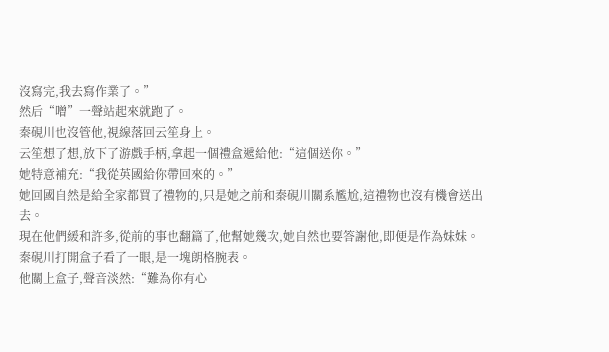沒寫完,我去寫作業了。”
然后“噌”一聲站起來就跑了。
秦硯川也沒管他,視線落回云笙身上。
云笙想了想,放下了游戲手柄,拿起一個禮盒遞給他:“這個送你。”
她特意補充:“我從英國給你帶回來的。”
她回國自然是給全家都買了禮物的,只是她之前和秦硯川關系尷尬,這禮物也沒有機會送出去。
現在他們緩和許多,從前的事也翻篇了,他幫她幾次,她自然也要答謝他,即便是作為妹妹。
秦硯川打開盒子看了一眼,是一塊朗格腕表。
他關上盒子,聲音淡然:“難為你有心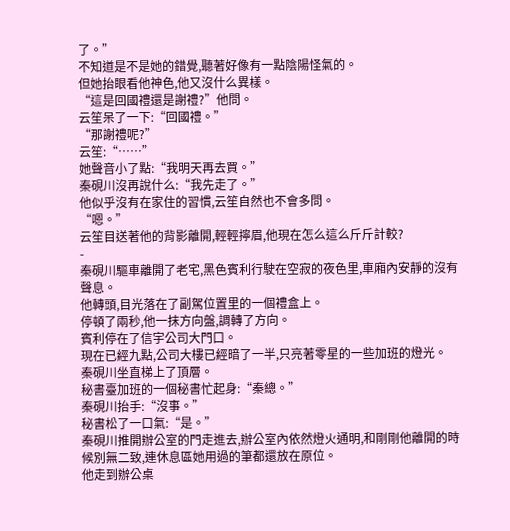了。”
不知道是不是她的錯覺,聽著好像有一點陰陽怪氣的。
但她抬眼看他神色,他又沒什么異樣。
“這是回國禮還是謝禮?”他問。
云笙呆了一下:“回國禮。”
“那謝禮呢?”
云笙:“……”
她聲音小了點:“我明天再去買。”
秦硯川沒再說什么:“我先走了。”
他似乎沒有在家住的習慣,云笙自然也不會多問。
“嗯。”
云笙目送著他的背影離開,輕輕擰眉,他現在怎么這么斤斤計較?
-
秦硯川驅車離開了老宅,黑色賓利行駛在空寂的夜色里,車廂內安靜的沒有聲息。
他轉頭,目光落在了副駕位置里的一個禮盒上。
停頓了兩秒,他一抹方向盤,調轉了方向。
賓利停在了信宇公司大門口。
現在已經九點,公司大樓已經暗了一半,只亮著零星的一些加班的燈光。
秦硯川坐直梯上了頂層。
秘書臺加班的一個秘書忙起身:“秦總。”
秦硯川抬手:“沒事。”
秘書松了一口氣:“是。”
秦硯川推開辦公室的門走進去,辦公室內依然燈火通明,和剛剛他離開的時候別無二致,連休息區她用過的筆都還放在原位。
他走到辦公桌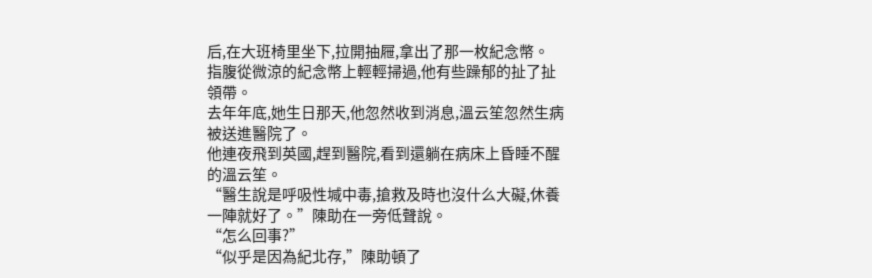后,在大班椅里坐下,拉開抽屜,拿出了那一枚紀念幣。
指腹從微涼的紀念幣上輕輕掃過,他有些躁郁的扯了扯領帶。
去年年底,她生日那天,他忽然收到消息,溫云笙忽然生病被送進醫院了。
他連夜飛到英國,趕到醫院,看到還躺在病床上昏睡不醒的溫云笙。
“醫生說是呼吸性堿中毒,搶救及時也沒什么大礙,休養一陣就好了。”陳助在一旁低聲說。
“怎么回事?”
“似乎是因為紀北存,”陳助頓了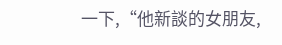一下,“他新談的女朋友,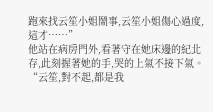跑來找云笙小姐鬧事,云笙小姐傷心過度,這才……”
他站在病房門外,看著守在她床邊的紀北存,此刻握著她的手,哭的上氣不接下氣。
“云笙,對不起,都是我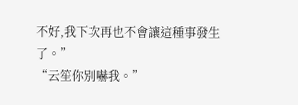不好,我下次再也不會讓這種事發生了。”
“云笙你別嚇我。”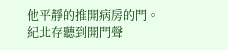他平靜的推開病房的門。
紀北存聽到開門聲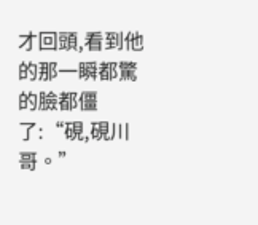才回頭,看到他的那一瞬都驚的臉都僵了:“硯,硯川哥。”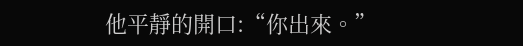他平靜的開口:“你出來。”